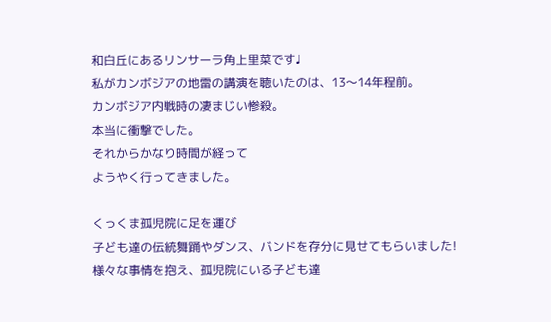和白丘にあるリンサーラ角上里菜です♩
私がカンボジアの地雷の講演を聴いたのは、13〜14年程前。
カンボジア内戦時の凄まじい惨殺。
本当に衝撃でした。
それからかなり時間が経って
ようやく行ってきました。

くっくま孤児院に足を運び
子ども達の伝統舞踊やダンス、バンドを存分に見せてもらいました!
様々な事情を抱え、孤児院にいる子ども達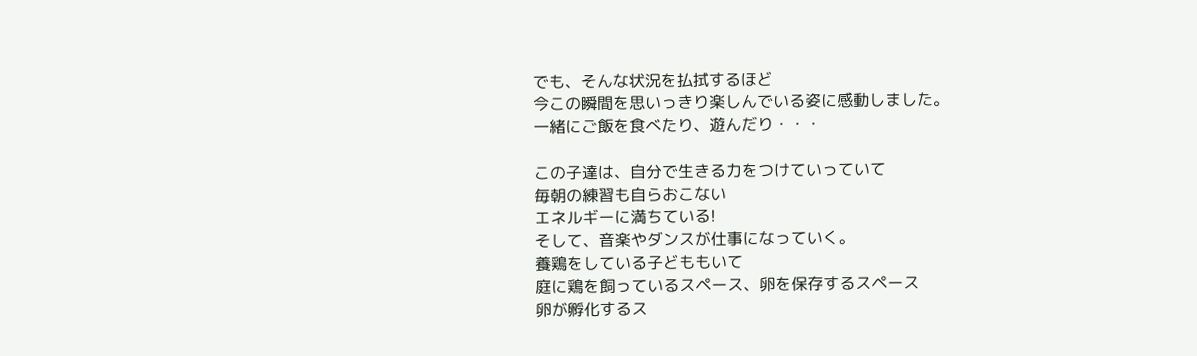でも、そんな状況を払拭するほど
今この瞬間を思いっきり楽しんでいる姿に感動しました。
一緒にご飯を食べたり、遊んだり・・・

この子達は、自分で生きる力をつけていっていて
毎朝の練習も自らおこない
エネルギーに満ちている!
そして、音楽やダンスが仕事になっていく。
養鶏をしている子どももいて
庭に鶏を飼っているスペース、卵を保存するスペース
卵が孵化するス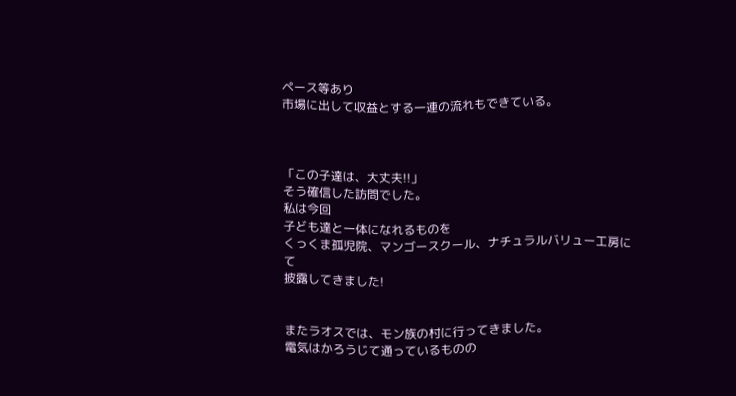ペース等あり
市場に出して収益とする一連の流れもできている。



「この子達は、大丈夫!!」
そう確信した訪問でした。
私は今回
子ども達と一体になれるものを
くっくま孤児院、マンゴースクール、ナチュラルバリュー工房にて
披露してきました!


またラオスでは、モン族の村に行ってきました。
電気はかろうじて通っているものの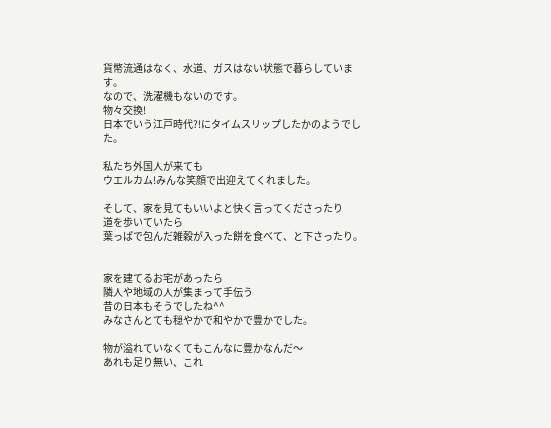貨幣流通はなく、水道、ガスはない状態で暮らしています。
なので、洗濯機もないのです。
物々交換!
日本でいう江戸時代?!にタイムスリップしたかのようでした。

私たち外国人が来ても
ウエルカム!みんな笑顔で出迎えてくれました。

そして、家を見てもいいよと快く言ってくださったり
道を歩いていたら
葉っぱで包んだ雑穀が入った餅を食べて、と下さったり。


家を建てるお宅があったら
隣人や地域の人が集まって手伝う
昔の日本もそうでしたね^^
みなさんとても穏やかで和やかで豊かでした。

物が溢れていなくてもこんなに豊かなんだ〜
あれも足り無い、これ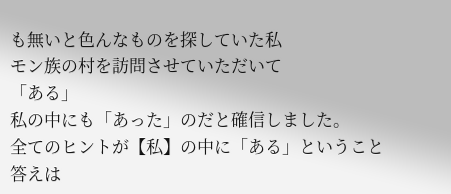も無いと色んなものを探していた私
モン族の村を訪問させていただいて
「ある」
私の中にも「あった」のだと確信しました。
全てのヒントが【私】の中に「ある」ということ
答えは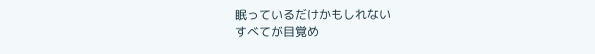眠っているだけかもしれない
すべてが目覚め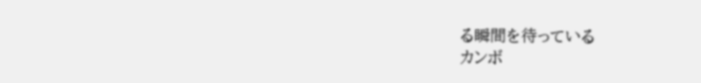る瞬間を待っている
カンボ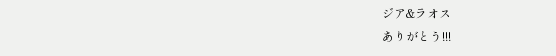ジア&ラオス
ありがとう!!!